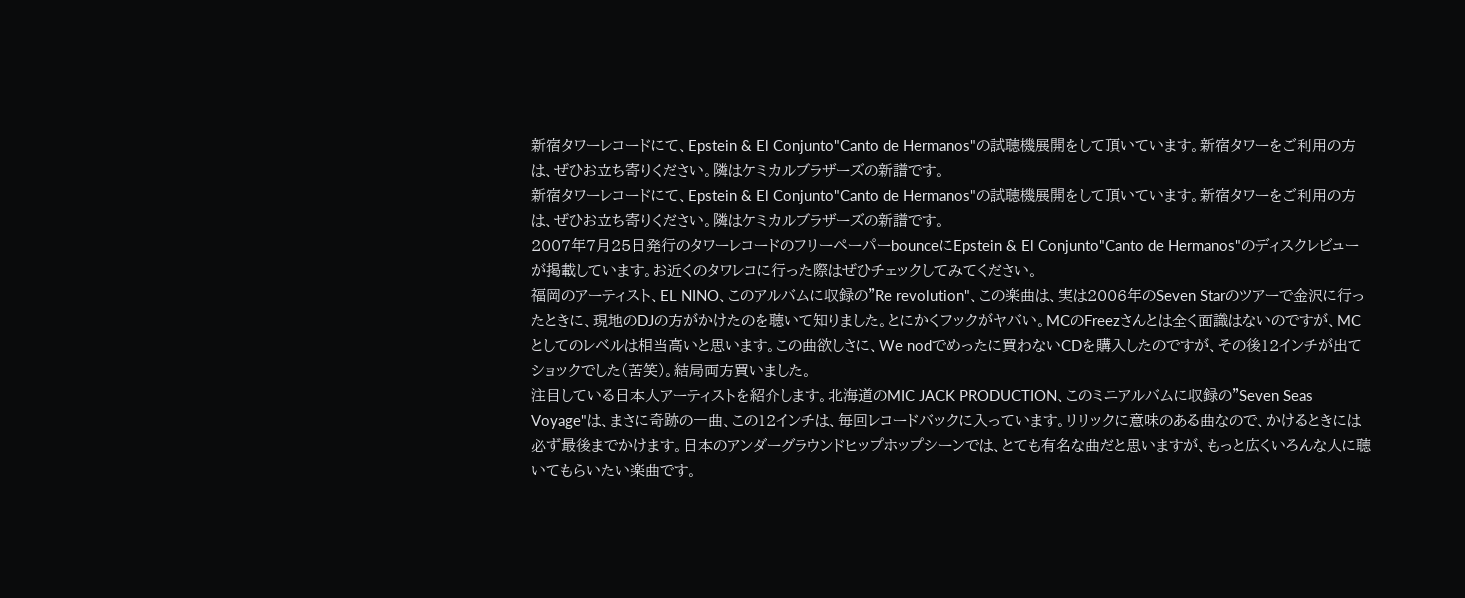新宿タワーレコードにて、Epstein & El Conjunto"Canto de Hermanos"の試聴機展開をして頂いています。新宿タワーをご利用の方は、ぜひお立ち寄りください。隣はケミカルブラザーズの新譜です。
新宿タワーレコードにて、Epstein & El Conjunto"Canto de Hermanos"の試聴機展開をして頂いています。新宿タワーをご利用の方は、ぜひお立ち寄りください。隣はケミカルブラザーズの新譜です。
2007年7月25日発行のタワーレコードのフリーペーパーbounceにEpstein & El Conjunto"Canto de Hermanos"のディスクレビューが掲載しています。お近くのタワレコに行った際はぜひチェックしてみてください。
福岡のアーティスト、EL NINO、このアルバムに収録の"Re revolution"、この楽曲は、実は2006年のSeven Starのツアーで金沢に行ったときに、現地のDJの方がかけたのを聴いて知りました。とにかくフックがヤバい。MCのFreezさんとは全く面識はないのですが、MCとしてのレベルは相当高いと思います。この曲欲しさに、We nodでめったに買わないCDを購入したのですが、その後12インチが出てショックでした(苦笑)。結局両方買いました。
注目している日本人アーティストを紹介します。北海道のMIC JACK PRODUCTION、このミニアルバムに収録の"Seven Seas Voyage"は、まさに奇跡の一曲、この12インチは、毎回レコードバックに入っています。リリックに意味のある曲なので、かけるときには必ず最後までかけます。日本のアンダーグラウンドヒップホップシーンでは、とても有名な曲だと思いますが、もっと広くいろんな人に聴いてもらいたい楽曲です。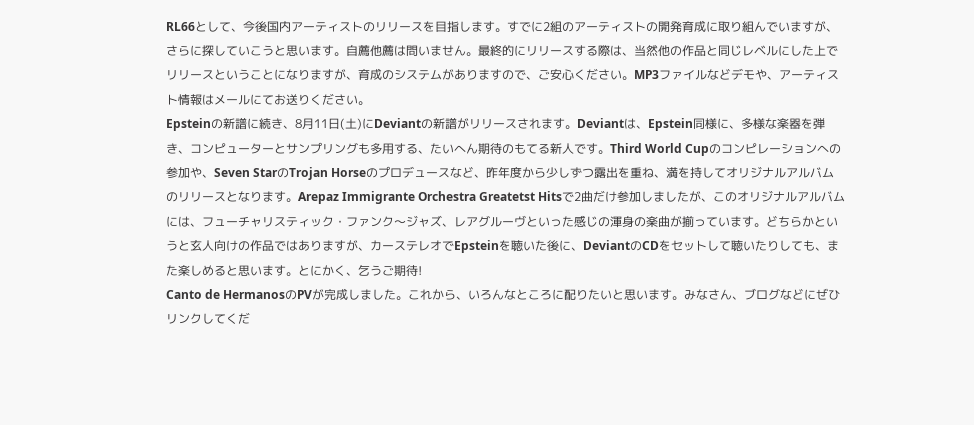RL66として、今後国内アーティストのリリースを目指します。すでに2組のアーティストの開発育成に取り組んでいますが、さらに探していこうと思います。自薦他薦は問いません。最終的にリリースする際は、当然他の作品と同じレベルにした上でリリースということになりますが、育成のシステムがありますので、ご安心ください。MP3ファイルなどデモや、アーティスト情報はメールにてお送りください。
Epsteinの新譜に続き、8月11日(土)にDeviantの新譜がリリースされます。Deviantは、Epstein同様に、多様な楽器を弾き、コンピューターとサンプリングも多用する、たいへん期待のもてる新人です。Third World Cupのコンピレーションへの参加や、Seven StarのTrojan Horseのプロデュースなど、昨年度から少しずつ露出を重ね、満を持してオリジナルアルバムのリリースとなります。Arepaz Immigrante Orchestra Greatetst Hitsで2曲だけ参加しましたが、このオリジナルアルバムには、フューチャリスティック・ファンク〜ジャズ、レアグルーヴといった感じの渾身の楽曲が揃っています。どちらかというと玄人向けの作品ではありますが、カーステレオでEpsteinを聴いた後に、DeviantのCDをセットして聴いたりしても、また楽しめると思います。とにかく、乞うご期待!
Canto de HermanosのPVが完成しました。これから、いろんなところに配りたいと思います。みなさん、ブログなどにぜひリンクしてくだ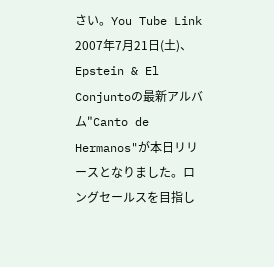さい。You Tube Link
2007年7月21日(土)、Epstein & El Conjuntoの最新アルバム"Canto de Hermanos"が本日リリースとなりました。ロングセールスを目指し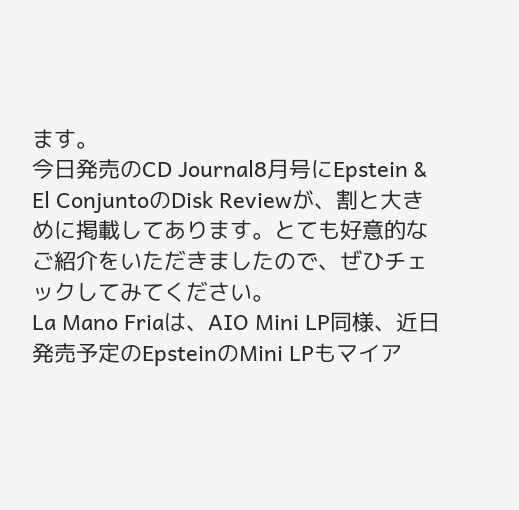ます。
今日発売のCD Journal8月号にEpstein & El ConjuntoのDisk Reviewが、割と大きめに掲載してあります。とても好意的なご紹介をいただきましたので、ぜひチェックしてみてください。
La Mano Friaは、AIO Mini LP同様、近日発売予定のEpsteinのMini LPもマイア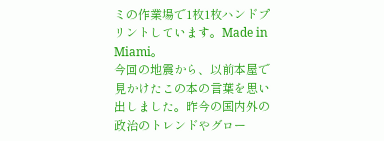ミの作業場で1枚1枚ハンドプリントしています。Made in Miami。
今回の地震から、以前本屋で見かけたこの本の言葉を思い出しました。昨今の国内外の政治のトレンドやグロー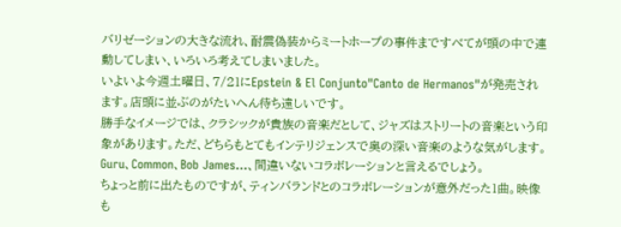バリゼーションの大きな流れ、耐震偽装からミートホープの事件まですべてが頭の中で連動してしまい、いろいろ考えてしまいました。
いよいよ今週土曜日、7/21にEpstein & El Conjunto"Canto de Hermanos"が発売されます。店頭に並ぶのがたいへん待ち遠しいです。
勝手なイメージでは、クラシックが貴族の音楽だとして、ジャズはストリートの音楽という印象があります。ただ、どちらもとてもインテリジェンスで奥の深い音楽のような気がします。Guru、Common、Bob James…、間違いないコラボレーションと言えるでしょう。
ちょっと前に出たものですが、ティンバランドとのコラボレーションが意外だった1曲。映像も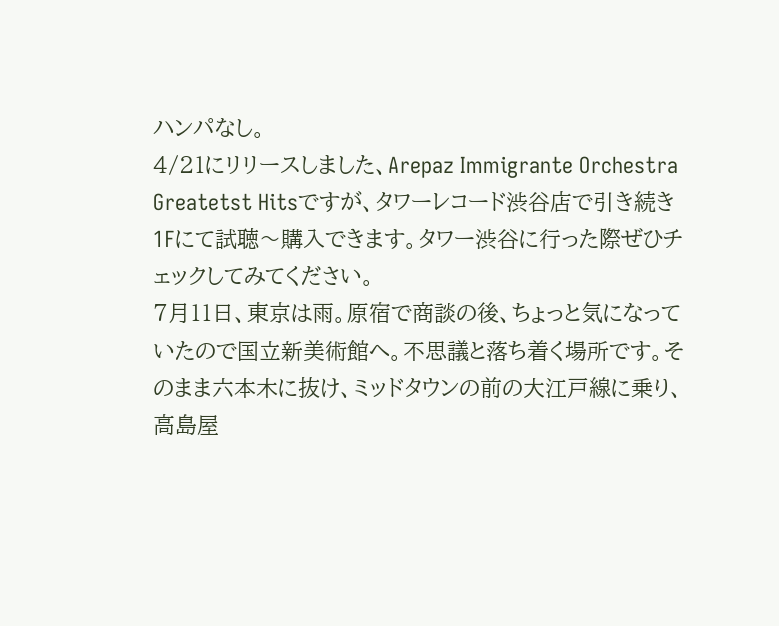ハンパなし。
4/21にリリースしました、Arepaz Immigrante Orchestra Greatetst Hitsですが、タワーレコード渋谷店で引き続き1Fにて試聴〜購入できます。タワー渋谷に行った際ぜひチェックしてみてください。
7月11日、東京は雨。原宿で商談の後、ちょっと気になっていたので国立新美術館へ。不思議と落ち着く場所です。そのまま六本木に抜け、ミッドタウンの前の大江戸線に乗り、高島屋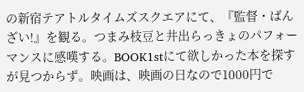の新宿テアトルタイムズスクエアにて、『監督・ばんざい!』を観る。つまみ枝豆と井出らっきょのパフォーマンスに感嘆する。BOOK1stにて欲しかった本を探すが見つからず。映画は、映画の日なので1000円で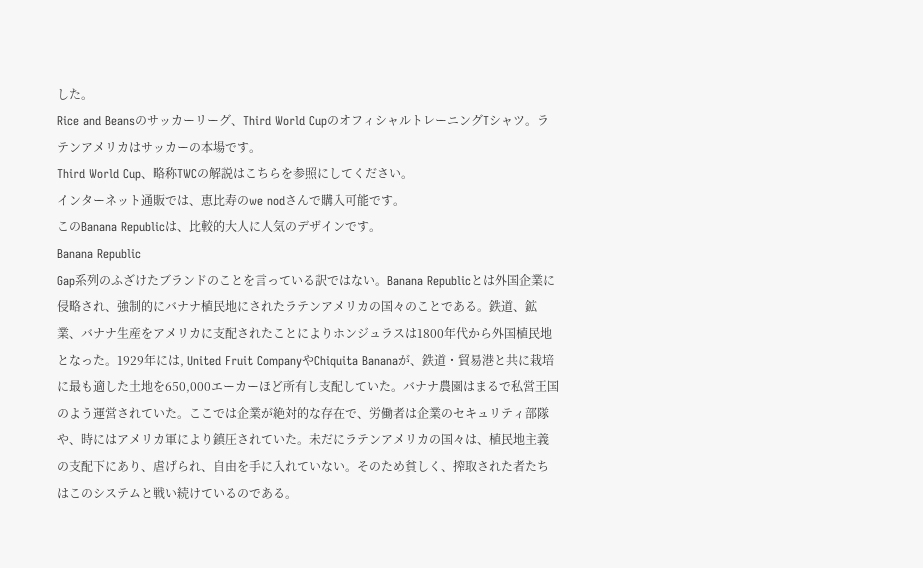した。
Rice and Beansのサッカーリーグ、Third World CupのオフィシャルトレーニングTシャツ。ラテンアメリカはサッカーの本場です。
Third World Cup、略称TWCの解説はこちらを参照にしてください。
インターネット通販では、恵比寿のwe nodさんで購入可能です。
このBanana Republicは、比較的大人に人気のデザインです。
Banana Republic
Gap系列のふざけたブランドのことを言っている訳ではない。Banana Republicとは外国企業に侵略され、強制的にバナナ植民地にされたラテンアメリカの国々のことである。鉄道、鉱業、バナナ生産をアメリカに支配されたことによりホンジュラスは1800年代から外国植民地となった。1929年には, United Fruit CompanyやChiquita Bananaが、鉄道・貿易港と共に栽培に最も適した土地を650,000エーカーほど所有し支配していた。バナナ農園はまるで私営王国のよう運営されていた。ここでは企業が絶対的な存在で、労働者は企業のセキュリティ部隊や、時にはアメリカ軍により鎮圧されていた。未だにラテンアメリカの国々は、植民地主義の支配下にあり、虐げられ、自由を手に入れていない。そのため貧しく、搾取された者たちはこのシステムと戦い続けているのである。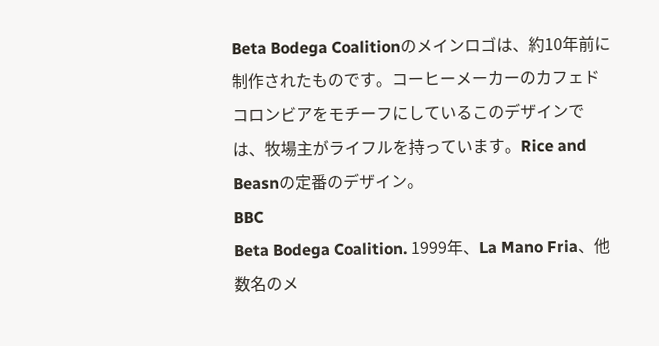Beta Bodega Coalitionのメインロゴは、約10年前に制作されたものです。コーヒーメーカーのカフェドコロンビアをモチーフにしているこのデザインでは、牧場主がライフルを持っています。Rice and Beasnの定番のデザイン。
BBC
Beta Bodega Coalition. 1999年、La Mano Fria、他数名のメ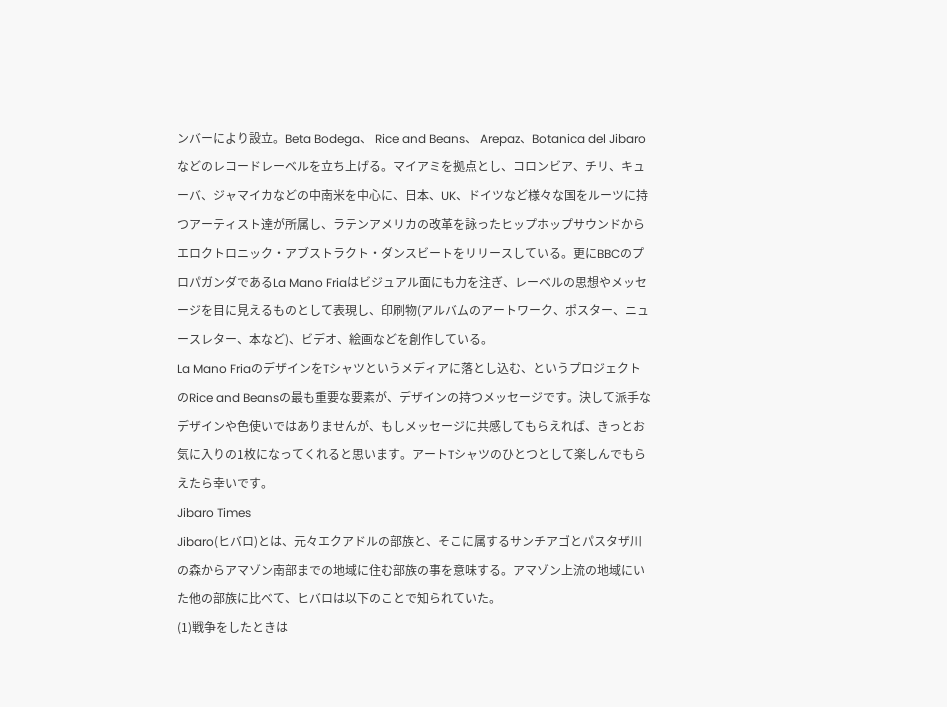ンバーにより設立。Beta Bodega、 Rice and Beans、 Arepaz、Botanica del Jibaroなどのレコードレーベルを立ち上げる。マイアミを拠点とし、コロンビア、チリ、キューバ、ジャマイカなどの中南米を中心に、日本、UK、ドイツなど様々な国をルーツに持つアーティスト達が所属し、ラテンアメリカの改革を詠ったヒップホップサウンドからエロクトロニック・アブストラクト・ダンスビートをリリースしている。更にBBCのプロパガンダであるLa Mano Friaはビジュアル面にも力を注ぎ、レーベルの思想やメッセージを目に見えるものとして表現し、印刷物(アルバムのアートワーク、ポスター、ニュースレター、本など)、ビデオ、絵画などを創作している。
La Mano FriaのデザインをTシャツというメディアに落とし込む、というプロジェクトのRice and Beansの最も重要な要素が、デザインの持つメッセージです。決して派手なデザインや色使いではありませんが、もしメッセージに共感してもらえれば、きっとお気に入りの1枚になってくれると思います。アートTシャツのひとつとして楽しんでもらえたら幸いです。
Jibaro Times
Jibaro(ヒバロ)とは、元々エクアドルの部族と、そこに属するサンチアゴとパスタザ川の森からアマゾン南部までの地域に住む部族の事を意味する。アマゾン上流の地域にいた他の部族に比べて、ヒバロは以下のことで知られていた。
(1)戦争をしたときは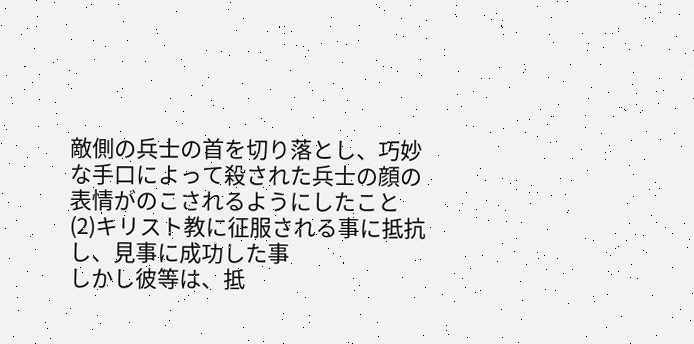敵側の兵士の首を切り落とし、巧妙な手口によって殺された兵士の顔の表情がのこされるようにしたこと
(2)キリスト教に征服される事に抵抗し、見事に成功した事
しかし彼等は、抵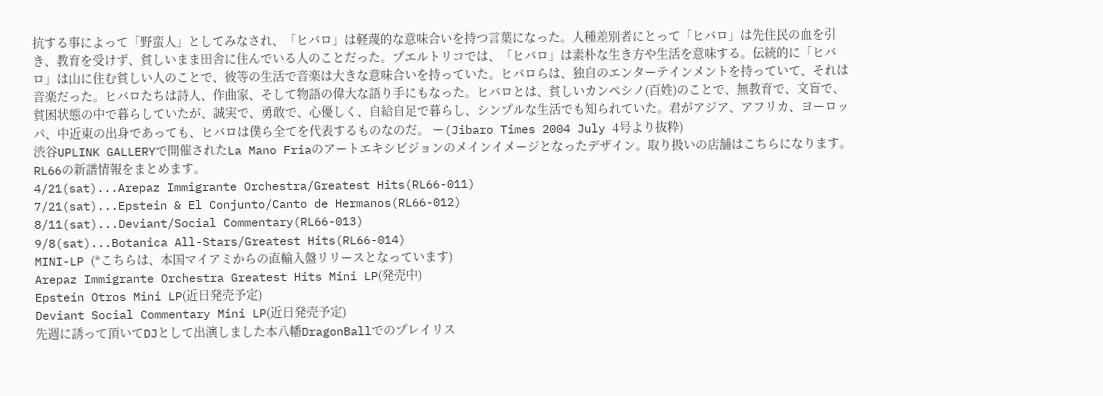抗する事によって「野蛮人」としてみなされ、「ヒバロ」は軽蔑的な意味合いを持つ言葉になった。人種差別者にとって「ヒバロ」は先住民の血を引き、教育を受けず、貧しいまま田舎に住んでいる人のことだった。プエルトリコでは、「ヒバロ」は素朴な生き方や生活を意味する。伝統的に「ヒバロ」は山に住む貧しい人のことで、彼等の生活で音楽は大きな意味合いを持っていた。ヒバロらは、独自のエンターテインメントを持っていて、それは音楽だった。ヒバロたちは詩人、作曲家、そして物語の偉大な語り手にもなった。ヒバロとは、貧しいカンペシノ(百姓)のことで、無教育で、文盲で、貧困状態の中で暮らしていたが、誠実で、勇敢で、心優しく、自給自足で暮らし、シンプルな生活でも知られていた。君がアジア、アフリカ、ヨーロッパ、中近東の出身であっても、ヒバロは僕ら全てを代表するものなのだ。 ー(Jibaro Times 2004 July 4号より抜粋)
渋谷UPLINK GALLERYで開催されたLa Mano Friaのアートエキシビジョンのメインイメージとなったデザイン。取り扱いの店舗はこちらになります。
RL66の新譜情報をまとめます。
4/21(sat)...Arepaz Immigrante Orchestra/Greatest Hits(RL66-011)
7/21(sat)...Epstein & El Conjunto/Canto de Hermanos(RL66-012)
8/11(sat)...Deviant/Social Commentary(RL66-013)
9/8(sat)...Botanica All-Stars/Greatest Hits(RL66-014)
MINI-LP (*こちらは、本国マイアミからの直輸入盤リリースとなっています)
Arepaz Immigrante Orchestra Greatest Hits Mini LP(発売中)
Epstein Otros Mini LP(近日発売予定)
Deviant Social Commentary Mini LP(近日発売予定)
先週に誘って頂いてDJとして出演しました本八幡DragonBallでのプレイリス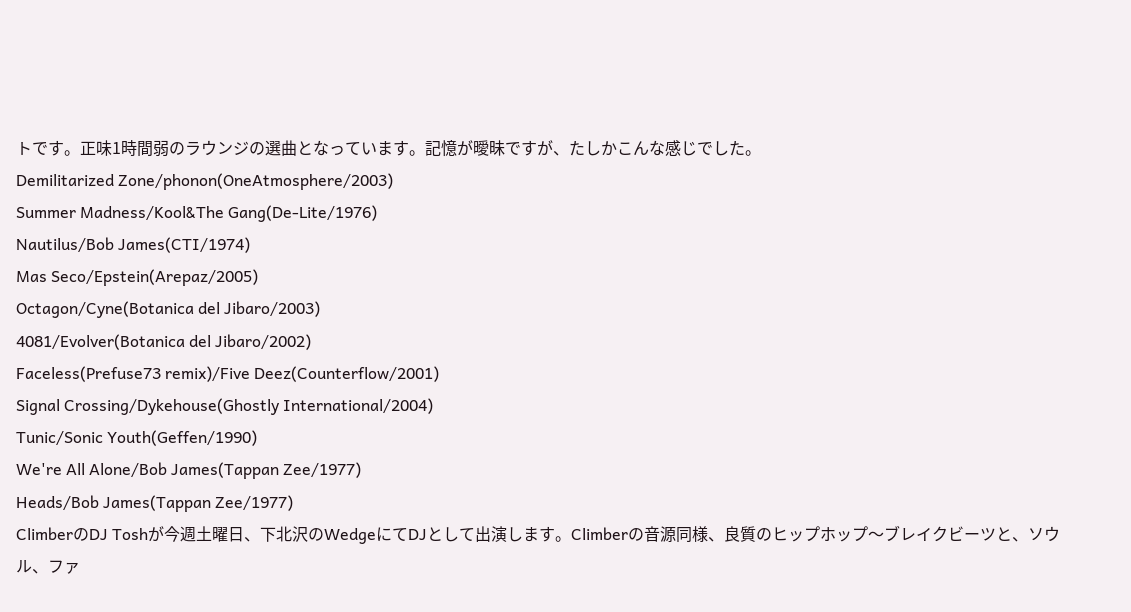トです。正味1時間弱のラウンジの選曲となっています。記憶が曖昧ですが、たしかこんな感じでした。
Demilitarized Zone/phonon(OneAtmosphere/2003)
Summer Madness/Kool&The Gang(De-Lite/1976)
Nautilus/Bob James(CTI/1974)
Mas Seco/Epstein(Arepaz/2005)
Octagon/Cyne(Botanica del Jibaro/2003)
4081/Evolver(Botanica del Jibaro/2002)
Faceless(Prefuse73 remix)/Five Deez(Counterflow/2001)
Signal Crossing/Dykehouse(Ghostly International/2004)
Tunic/Sonic Youth(Geffen/1990)
We're All Alone/Bob James(Tappan Zee/1977)
Heads/Bob James(Tappan Zee/1977)
ClimberのDJ Toshが今週土曜日、下北沢のWedgeにてDJとして出演します。Climberの音源同様、良質のヒップホップ〜ブレイクビーツと、ソウル、ファ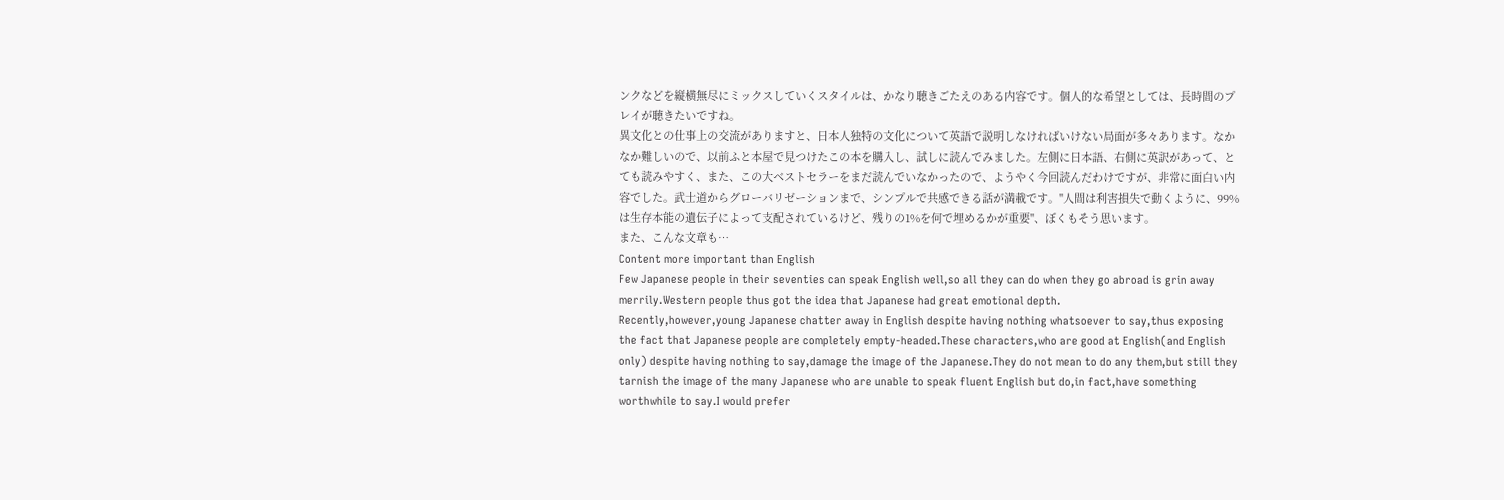ンクなどを縦横無尽にミックスしていくスタイルは、かなり聴きごたえのある内容です。個人的な希望としては、長時間のプレイが聴きたいですね。
異文化との仕事上の交流がありますと、日本人独特の文化について英語で説明しなければいけない局面が多々あります。なかなか難しいので、以前ふと本屋で見つけたこの本を購入し、試しに読んでみました。左側に日本語、右側に英訳があって、とても読みやすく、また、この大ベストセラーをまだ読んでいなかったので、ようやく今回読んだわけですが、非常に面白い内容でした。武士道からグローバリゼーションまで、シンプルで共感できる話が満載です。"人間は利害損失で動くように、99%は生存本能の遺伝子によって支配されているけど、残りの1%を何で埋めるかが重要"、ぼくもそう思います。
また、こんな文章も…
Content more important than English
Few Japanese people in their seventies can speak English well,so all they can do when they go abroad is grin away merrily.Western people thus got the idea that Japanese had great emotional depth.
Recently,however,young Japanese chatter away in English despite having nothing whatsoever to say,thus exposing the fact that Japanese people are completely empty-headed.These characters,who are good at English(and English only) despite having nothing to say,damage the image of the Japanese.They do not mean to do any them,but still they tarnish the image of the many Japanese who are unable to speak fluent English but do,in fact,have something worthwhile to say.I would prefer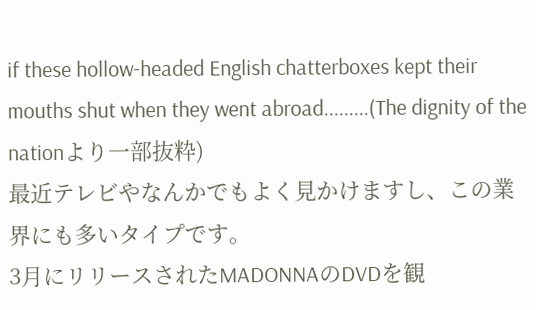if these hollow-headed English chatterboxes kept their mouths shut when they went abroad.........(The dignity of the nationより一部抜粋)
最近テレビやなんかでもよく見かけますし、この業界にも多いタイプです。
3月にリリースされたMADONNAのDVDを観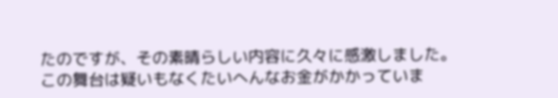たのですが、その素晴らしい内容に久々に感激しました。この舞台は疑いもなくたいへんなお金がかかっていま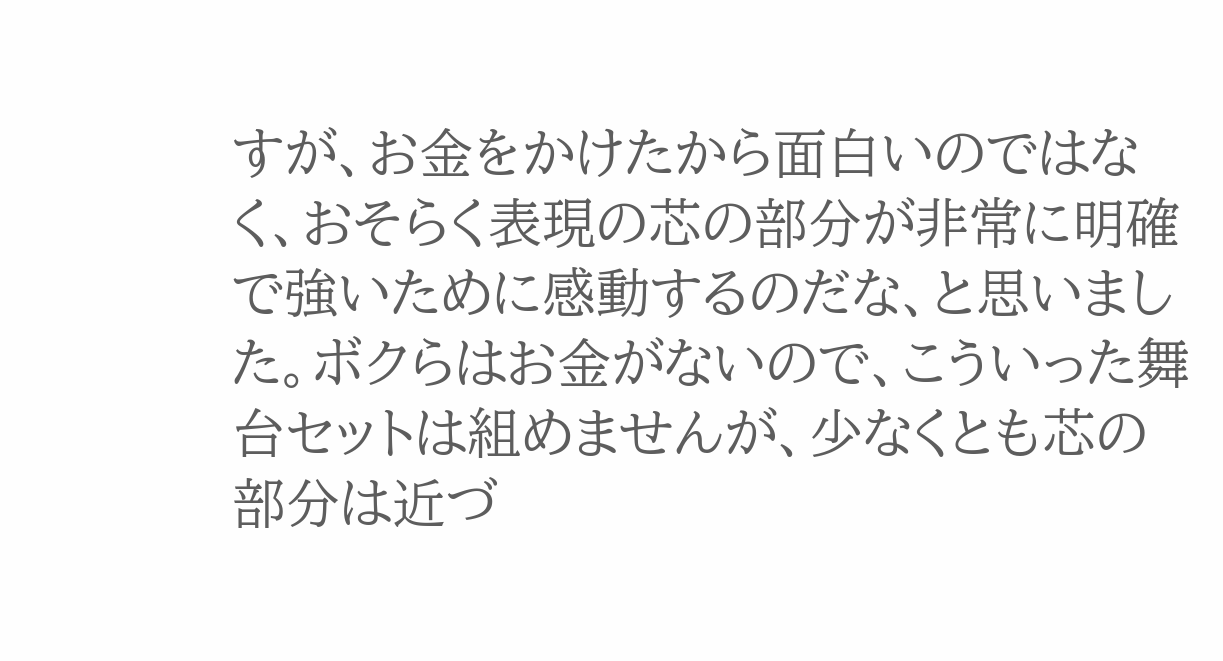すが、お金をかけたから面白いのではなく、おそらく表現の芯の部分が非常に明確で強いために感動するのだな、と思いました。ボクらはお金がないので、こういった舞台セットは組めませんが、少なくとも芯の部分は近づ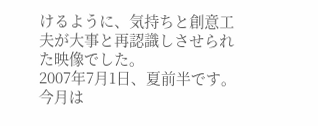けるように、気持ちと創意工夫が大事と再認識しさせられた映像でした。
2007年7月1日、夏前半です。今月は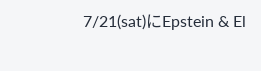7/21(sat)にEpstein & El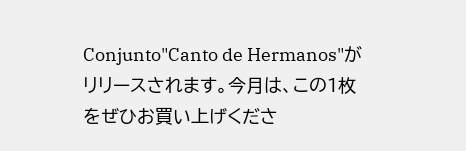Conjunto"Canto de Hermanos"がリリースされます。今月は、この1枚をぜひお買い上げくださ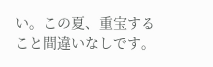い。この夏、重宝すること間違いなしです。